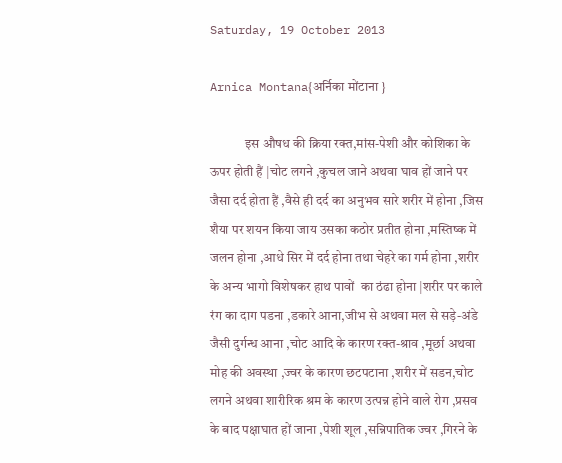Saturday, 19 October 2013

Arnica Montana{अर्निका मोंटाना }

             इस औषध की क्रिया रक्त,मांस-पेशी और कोशिका के ऊपर होती हैं |चोट लगने ,कुचल जाने अथवा घाव हों जाने पर जैसा दर्द होता हैं ,वैसे ही दर्द का अनुभव सारे शरीर में होना ,जिस शैया पर शयन किया जाय उसका कठोर प्रतीत होना ,मस्तिष्क में जलन होना ,आधे सिर में दर्द होना तथा चेहरे का गर्म होना ,शरीर के अन्य भागो विशेषकर हाथ पावों  का ठंढा होना |शरीर पर काले रंग का दाग पडना ,डकारे आना,जीभ से अथवा मल से सड़े-अंडे जैसी दुर्गन्ध आना ,चोट आदि के कारण रक्त-श्राव ,मूर्छा अथवा मोह की अवस्था ,ज्वर के कारण छटपटाना ,शरीर में सडन,चोट लगने अथवा शारीरिक श्रम के कारण उत्पन्न होने वाले रोग ,प्रसव के बाद पक्षाघात हों जाना ,पेशी शूल ,सन्निपातिक ज्वर ,गिरने के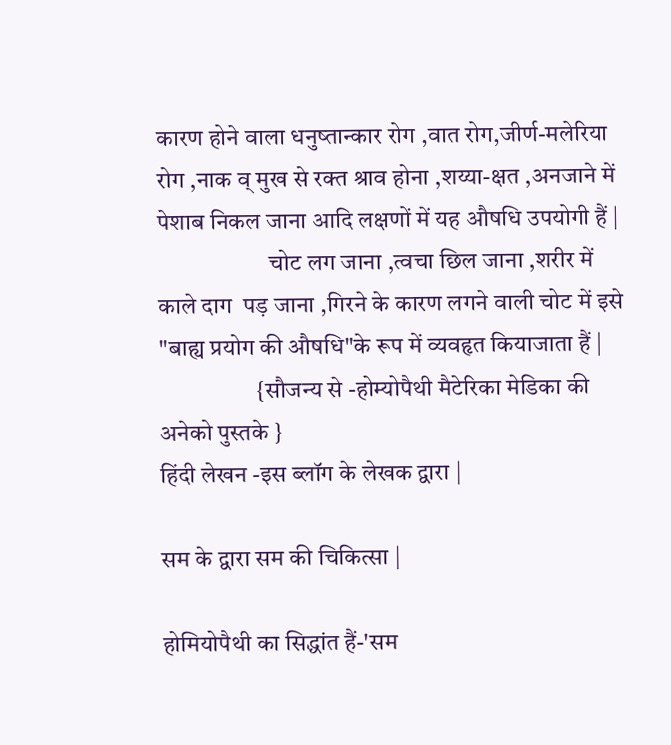कारण होने वाला धनुष्तान्कार रोग ,वात रोग,जीर्ण-मलेरिया रोग ,नाक व् मुख से रक्त श्राव होना ,शय्या-क्षत ,अनजाने में पेशाब निकल जाना आदि लक्षणों में यह औषधि उपयोगी हैं |
                       चोट लग जाना ,त्वचा छिल जाना ,शरीर में काले दाग  पड़ जाना ,गिरने के कारण लगने वाली चोट में इसे "बाह्य प्रयोग की औषधि"के रूप में व्यवहृत कियाजाता हैं |
                    {सौजन्य से -होम्योपैथी मैटेरिका मेडिका की अनेको पुस्तके }
हिंदी लेखन -इस ब्लॉग के लेखक द्वारा |

सम के द्वारा सम की चिकित्सा |

होमियोपैथी का सिद्धांत हैं-'सम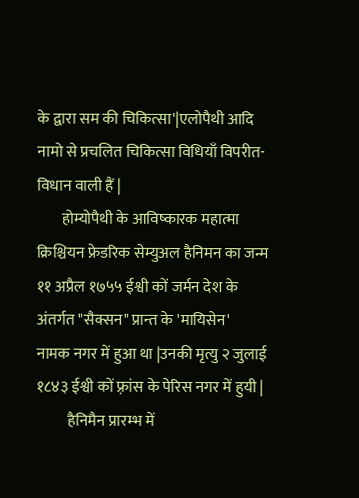के द्वारा सम की चिकित्सा'|एलोपैथी आदि नामो से प्रचलित चिकित्सा विधियाँ विपरीत-विधान वाली हैं |
        होम्योपैथी के आविष्कारक महात्मा क्रिश्चियन फ्रेडरिक सेम्युअल हैनिमन का जन्म ११ अप्रैल १७५५ ईश्वी कों जर्मन देश के अंतर्गत "सैक्सन" प्रान्त के 'मायिसेन'    नामक नगर में हुआ था |उनकी मृत्यु २ जुलाई १८४३ ईश्वी कों फ़्रांस के पेरिस नगर में हुयी |
          हैनिमैन प्रारम्भ में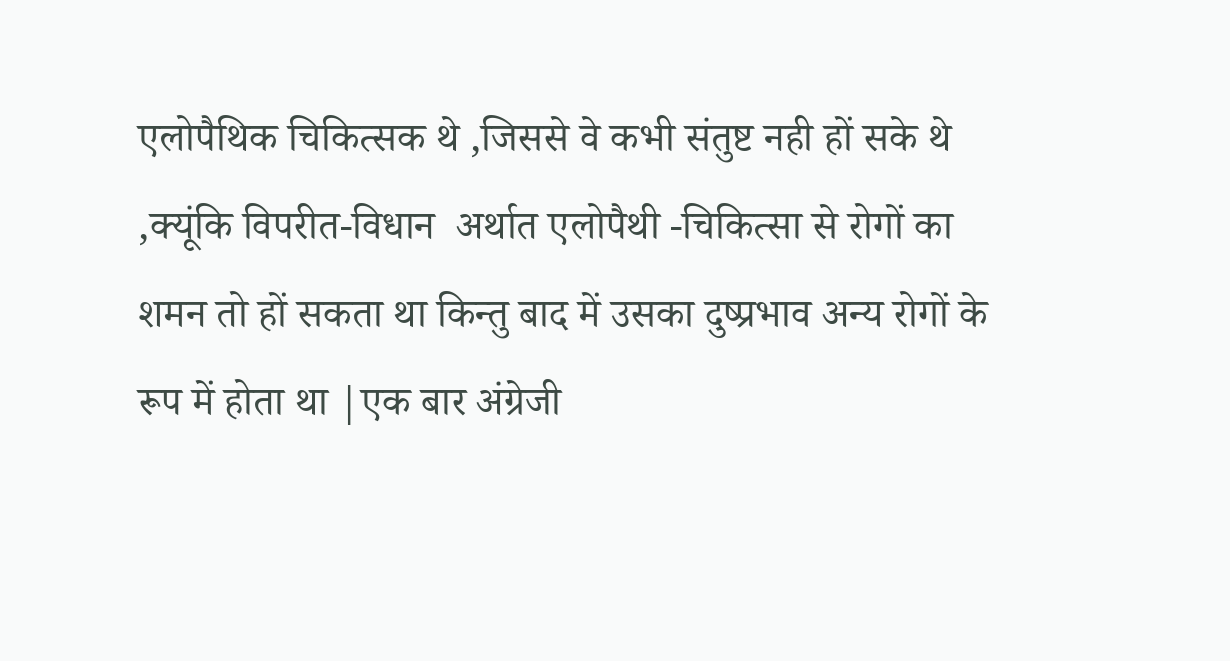एलोपैथिक चिकित्सक थे ,जिससे वे कभी संतुष्ट नही हों सके थे ,क्यूंकि विपरीत-विधान  अर्थात एलोपैथी -चिकित्सा से रोगों का शमन तो हों सकता था किन्तु बाद में उसका दुष्प्रभाव अन्य रोगों के रूप में होता था |एक बार अंग्रेजी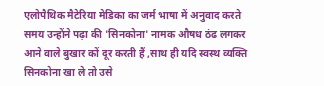एलोपैथिक मैटेरिया मेडिका का जर्म भाषा में अनुवाद करते समय उन्होंने पढ़ा की 'सिनकोना' नामक औषध ठंढ लगकर आने वाले बुखार कों दूर करती हैं ,साथ ही यदि स्वस्थ व्यक्ति सिनकोना खा ले तो उसे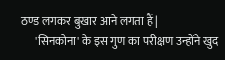ठण्ड लगकर बुखार आने लगता हैं |
      'सिनकोना' के इस गुण का परीक्षण उन्होंने खुद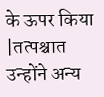के ऊपर किया |तत्पश्चात उन्होंने अन्य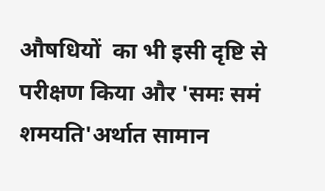औषधियों  का भी इसी दृष्टि से परीक्षण किया और 'समः समं शमयति'अर्थात सामान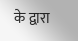के द्वारा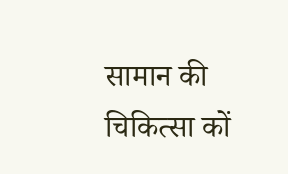सामान की चिकित्सा कों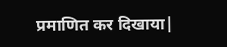प्रमाणित कर दिखाया|